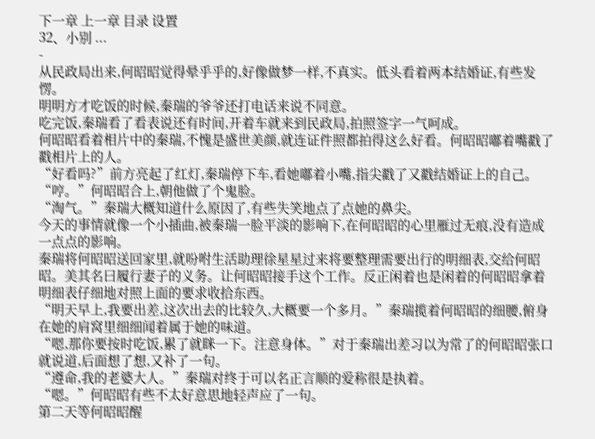下一章 上一章 目录 设置
32、小别 ...
-
从民政局出来,何昭昭觉得晕乎乎的,好像做梦一样,不真实。低头看着两本结婚证,有些发愣。
明明方才吃饭的时候,秦瑞的爷爷还打电话来说不同意。
吃完饭,秦瑞看了看表说还有时间,开着车就来到民政局,拍照签字一气呵成。
何昭昭看着相片中的秦瑞,不愧是盛世美颜,就连证件照都拍得这么好看。何昭昭嘟着嘴戳了戳相片上的人。
“好看吗?”前方亮起了红灯,秦瑞停下车,看她嘟着小嘴,指尖戳了又戳结婚证上的自己。
“哼。”何昭昭合上,朝他做了个鬼脸。
“淘气。”秦瑞大概知道什么原因了,有些失笑地点了点她的鼻尖。
今天的事情就像一个小插曲,被秦瑞一脸平淡的影响下,在何昭昭的心里雁过无痕,没有造成一点点的影响。
秦瑞将何昭昭送回家里,就吩咐生活助理徐星星过来将要整理需要出行的明细表,交给何昭昭。美其名曰履行妻子的义务。让何昭昭接手这个工作。反正闲着也是闲着的何昭昭拿着明细表仔细地对照上面的要求收拾东西。
“明天早上,我要出差,这次出去的比较久,大概要一个多月。”秦瑞揽着何昭昭的细腰,俯身在她的肩窝里细细闻着属于她的味道。
“嗯,那你要按时吃饭,累了就眯一下。注意身体。”对于秦瑞出差习以为常了的何昭昭张口就说道,后面想了想,又补了一句。
“遵命,我的老婆大人。”秦瑞对终于可以名正言顺的爱称很是执着。
“嗯。”何昭昭有些不太好意思地轻声应了一句。
第二天等何昭昭醒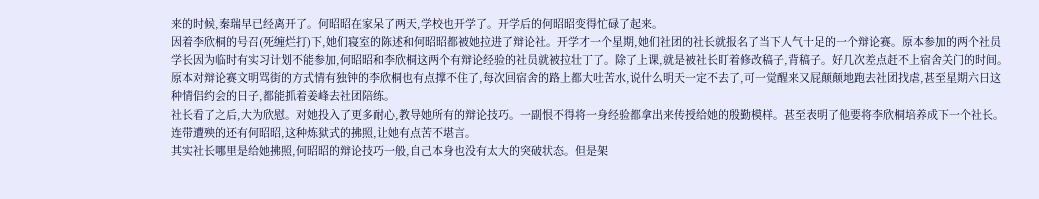来的时候,秦瑞早已经离开了。何昭昭在家呆了两天,学校也开学了。开学后的何昭昭变得忙碌了起来。
因着李欣桐的号召(死缠烂打)下,她们寝室的陈述和何昭昭都被她拉进了辩论社。开学才一个星期,她们社团的社长就报名了当下人气十足的一个辩论赛。原本参加的两个社员学长因为临时有实习计划不能参加,何昭昭和李欣桐这两个有辩论经验的社员就被拉壮丁了。除了上课,就是被社长盯着修改稿子,背稿子。好几次差点赶不上宿舍关门的时间。
原本对辩论赛文明骂街的方式情有独钟的李欣桐也有点撑不住了,每次回宿舍的路上都大吐苦水,说什么明天一定不去了,可一觉醒来又屁颠颠地跑去社团找虐,甚至星期六日这种情侣约会的日子,都能抓着姜峰去社团陪练。
社长看了之后,大为欣慰。对她投入了更多耐心,教导她所有的辩论技巧。一副恨不得将一身经验都拿出来传授给她的殷勤模样。甚至表明了他要将李欣桐培养成下一个社长。
连带遭殃的还有何昭昭,这种炼狱式的拂照,让她有点苦不堪言。
其实社长哪里是给她拂照,何昭昭的辩论技巧一般,自己本身也没有太大的突破状态。但是架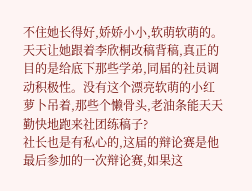不住她长得好,娇娇小小,软萌软萌的。天天让她跟着李欣桐改稿背稿,真正的目的是给底下那些学弟,同届的社员调动积极性。没有这个漂亮软萌的小红萝卜吊着,那些个懒骨头,老油条能天天勤快地跑来社团练稿子?
社长也是有私心的,这届的辩论赛是他最后参加的一次辩论赛,如果这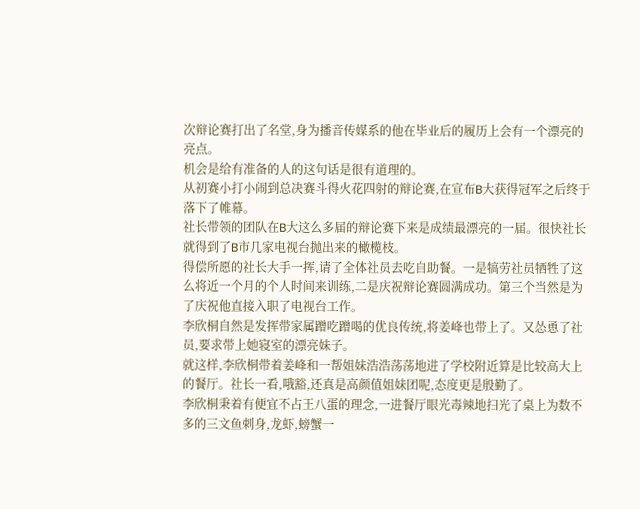次辩论赛打出了名堂,身为播音传媒系的他在毕业后的履历上会有一个漂亮的亮点。
机会是给有准备的人的这句话是很有道理的。
从初赛小打小闹到总决赛斗得火花四射的辩论赛,在宣布B大获得冠军之后终于落下了帷幕。
社长带领的团队在B大这么多届的辩论赛下来是成绩最漂亮的一届。很快社长就得到了B市几家电视台抛出来的橄榄枝。
得偿所愿的社长大手一挥,请了全体社员去吃自助餐。一是犒劳社员牺牲了这么将近一个月的个人时间来训练,二是庆祝辩论赛圆满成功。第三个当然是为了庆祝他直接入职了电视台工作。
李欣桐自然是发挥带家属蹭吃蹭喝的优良传统,将姜峰也带上了。又怂恿了社员,要求带上她寝室的漂亮妹子。
就这样,李欣桐带着姜峰和一帮姐妹浩浩荡荡地进了学校附近算是比较高大上的餐厅。社长一看,哦豁,还真是高颜值姐妹团呢,态度更是殷勤了。
李欣桐秉着有便宜不占王八蛋的理念,一进餐厅眼光毒辣地扫光了桌上为数不多的三文鱼刺身,龙虾,螃蟹一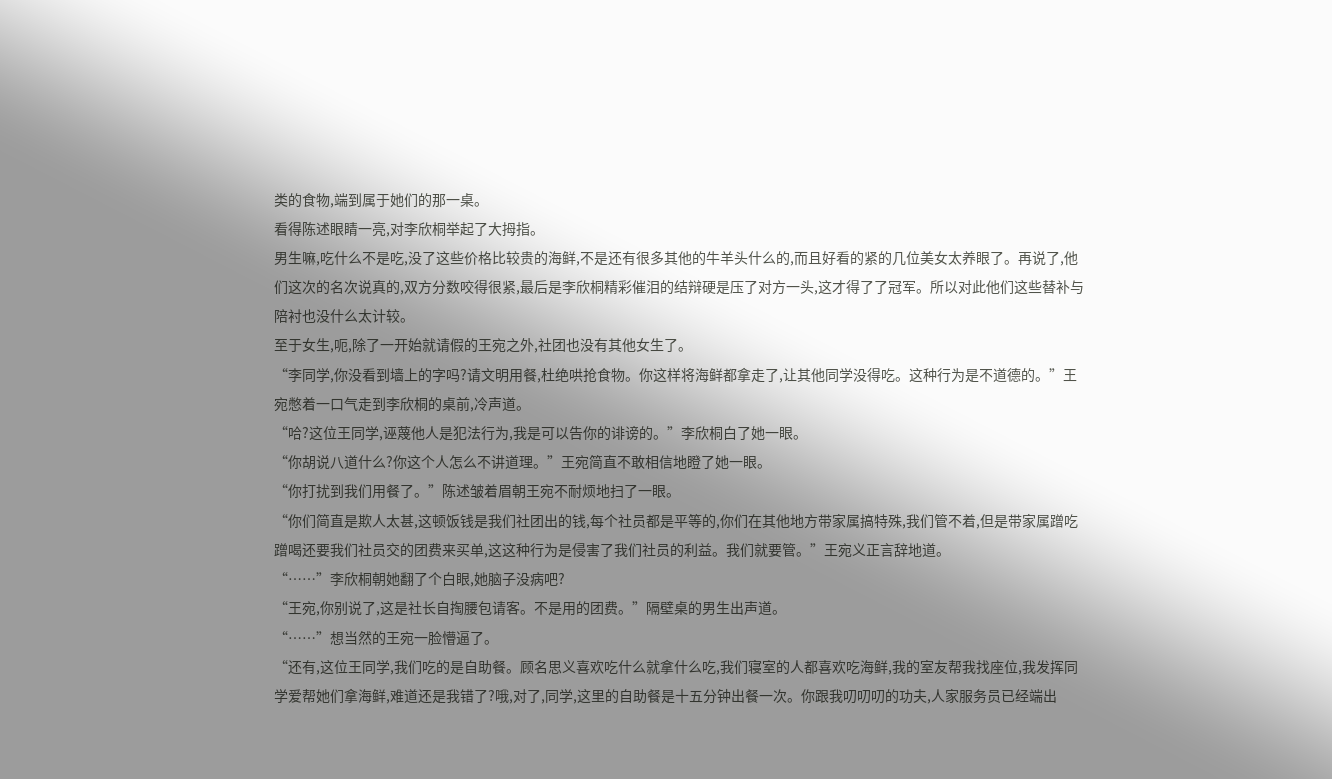类的食物,端到属于她们的那一桌。
看得陈述眼睛一亮,对李欣桐举起了大拇指。
男生嘛,吃什么不是吃,没了这些价格比较贵的海鲜,不是还有很多其他的牛羊头什么的,而且好看的紧的几位美女太养眼了。再说了,他们这次的名次说真的,双方分数咬得很紧,最后是李欣桐精彩催泪的结辩硬是压了对方一头,这才得了了冠军。所以对此他们这些替补与陪衬也没什么太计较。
至于女生,呃,除了一开始就请假的王宛之外,社团也没有其他女生了。
“李同学,你没看到墙上的字吗?请文明用餐,杜绝哄抢食物。你这样将海鲜都拿走了,让其他同学没得吃。这种行为是不道德的。”王宛憋着一口气走到李欣桐的桌前,冷声道。
“哈?这位王同学,诬蔑他人是犯法行为,我是可以告你的诽谤的。”李欣桐白了她一眼。
“你胡说八道什么?你这个人怎么不讲道理。”王宛简直不敢相信地瞪了她一眼。
“你打扰到我们用餐了。”陈述皱着眉朝王宛不耐烦地扫了一眼。
“你们简直是欺人太甚,这顿饭钱是我们社团出的钱,每个社员都是平等的,你们在其他地方带家属搞特殊,我们管不着,但是带家属蹭吃蹭喝还要我们社员交的团费来买单,这这种行为是侵害了我们社员的利益。我们就要管。”王宛义正言辞地道。
“……”李欣桐朝她翻了个白眼,她脑子没病吧?
“王宛,你别说了,这是社长自掏腰包请客。不是用的团费。”隔壁桌的男生出声道。
“……”想当然的王宛一脸懵逼了。
“还有,这位王同学,我们吃的是自助餐。顾名思义喜欢吃什么就拿什么吃,我们寝室的人都喜欢吃海鲜,我的室友帮我找座位,我发挥同学爱帮她们拿海鲜,难道还是我错了?哦,对了,同学,这里的自助餐是十五分钟出餐一次。你跟我叨叨叨的功夫,人家服务员已经端出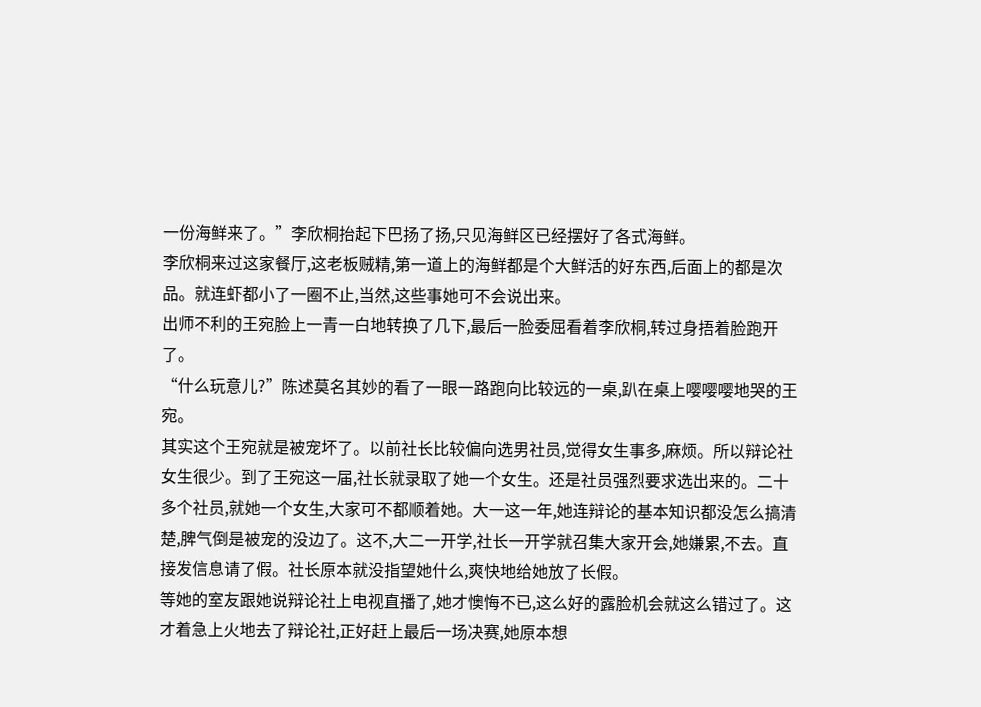一份海鲜来了。”李欣桐抬起下巴扬了扬,只见海鲜区已经摆好了各式海鲜。
李欣桐来过这家餐厅,这老板贼精,第一道上的海鲜都是个大鲜活的好东西,后面上的都是次品。就连虾都小了一圈不止,当然,这些事她可不会说出来。
出师不利的王宛脸上一青一白地转换了几下,最后一脸委屈看着李欣桐,转过身捂着脸跑开了。
“什么玩意儿?”陈述莫名其妙的看了一眼一路跑向比较远的一桌,趴在桌上嘤嘤嘤地哭的王宛。
其实这个王宛就是被宠坏了。以前社长比较偏向选男社员,觉得女生事多,麻烦。所以辩论社女生很少。到了王宛这一届,社长就录取了她一个女生。还是社员强烈要求选出来的。二十多个社员,就她一个女生,大家可不都顺着她。大一这一年,她连辩论的基本知识都没怎么搞清楚,脾气倒是被宠的没边了。这不,大二一开学,社长一开学就召集大家开会,她嫌累,不去。直接发信息请了假。社长原本就没指望她什么,爽快地给她放了长假。
等她的室友跟她说辩论社上电视直播了,她才懊悔不已,这么好的露脸机会就这么错过了。这才着急上火地去了辩论社,正好赶上最后一场决赛,她原本想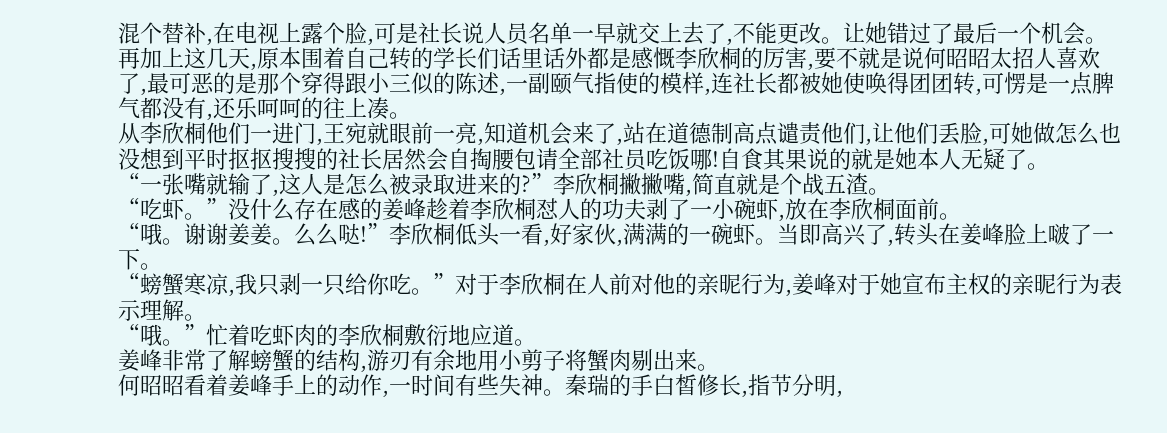混个替补,在电视上露个脸,可是社长说人员名单一早就交上去了,不能更改。让她错过了最后一个机会。
再加上这几天,原本围着自己转的学长们话里话外都是感慨李欣桐的厉害,要不就是说何昭昭太招人喜欢了,最可恶的是那个穿得跟小三似的陈述,一副颐气指使的模样,连社长都被她使唤得团团转,可愣是一点脾气都没有,还乐呵呵的往上凑。
从李欣桐他们一进门,王宛就眼前一亮,知道机会来了,站在道德制高点谴责他们,让他们丢脸,可她做怎么也没想到平时抠抠搜搜的社长居然会自掏腰包请全部社员吃饭哪!自食其果说的就是她本人无疑了。
“一张嘴就输了,这人是怎么被录取进来的?”李欣桐撇撇嘴,简直就是个战五渣。
“吃虾。”没什么存在感的姜峰趁着李欣桐怼人的功夫剥了一小碗虾,放在李欣桐面前。
“哦。谢谢姜姜。么么哒!”李欣桐低头一看,好家伙,满满的一碗虾。当即高兴了,转头在姜峰脸上啵了一下。
“螃蟹寒凉,我只剥一只给你吃。”对于李欣桐在人前对他的亲昵行为,姜峰对于她宣布主权的亲昵行为表示理解。
“哦。”忙着吃虾肉的李欣桐敷衍地应道。
姜峰非常了解螃蟹的结构,游刃有余地用小剪子将蟹肉剔出来。
何昭昭看着姜峰手上的动作,一时间有些失神。秦瑞的手白皙修长,指节分明,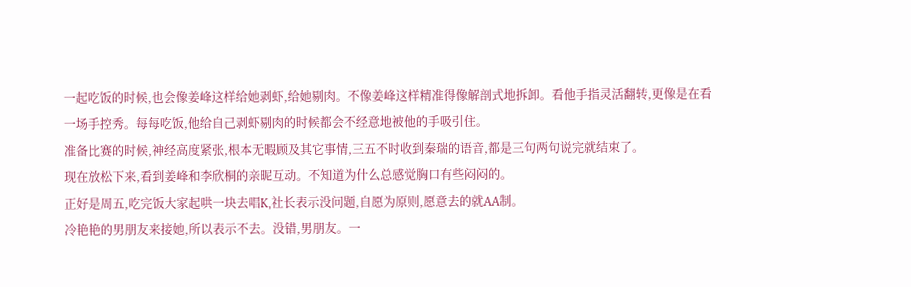一起吃饭的时候,也会像姜峰这样给她剥虾,给她剔肉。不像姜峰这样精准得像解剖式地拆卸。看他手指灵活翻转,更像是在看一场手控秀。每每吃饭,他给自己剥虾剔肉的时候都会不经意地被他的手吸引住。
准备比赛的时候,神经高度紧张,根本无暇顾及其它事情,三五不时收到秦瑞的语音,都是三句两句说完就结束了。
现在放松下来,看到姜峰和李欣桐的亲昵互动。不知道为什么总感觉胸口有些闷闷的。
正好是周五,吃完饭大家起哄一块去唱K,社长表示没问题,自愿为原则,愿意去的就AA制。
冷艳艳的男朋友来接她,所以表示不去。没错,男朋友。一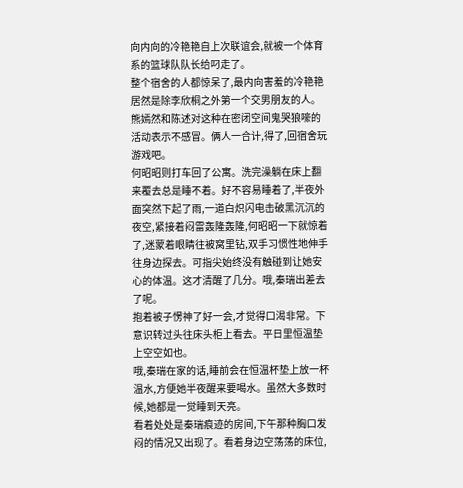向内向的冷艳艳自上次联谊会,就被一个体育系的篮球队队长给叼走了。
整个宿舍的人都惊呆了,最内向害羞的冷艳艳居然是除李欣桐之外第一个交男朋友的人。
熊嫣然和陈述对这种在密闭空间鬼哭狼嚎的活动表示不感冒。俩人一合计,得了,回宿舍玩游戏吧。
何昭昭则打车回了公寓。洗完澡躺在床上翻来覆去总是睡不着。好不容易睡着了,半夜外面突然下起了雨,一道白炽闪电击破黑沉沉的夜空,紧接着闷雷轰隆轰隆,何昭昭一下就惊着了,迷蒙着眼睛往被窝里钻,双手习惯性地伸手往身边探去。可指尖始终没有触碰到让她安心的体温。这才清醒了几分。哦,秦瑞出差去了呢。
抱着被子愣神了好一会,才觉得口渴非常。下意识转过头往床头柜上看去。平日里恒温垫上空空如也。
哦,秦瑞在家的话,睡前会在恒温杯垫上放一杯温水,方便她半夜醒来要喝水。虽然大多数时候,她都是一觉睡到天亮。
看着处处是秦瑞痕迹的房间,下午那种胸口发闷的情况又出现了。看着身边空荡荡的床位,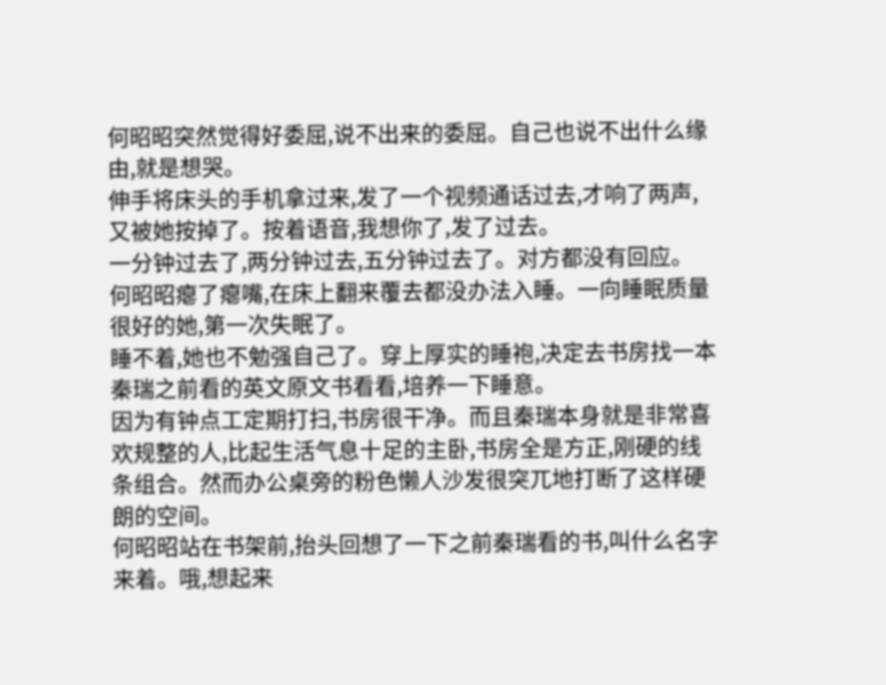何昭昭突然觉得好委屈,说不出来的委屈。自己也说不出什么缘由,就是想哭。
伸手将床头的手机拿过来,发了一个视频通话过去,才响了两声,又被她按掉了。按着语音,我想你了,发了过去。
一分钟过去了,两分钟过去,五分钟过去了。对方都没有回应。
何昭昭瘪了瘪嘴,在床上翻来覆去都没办法入睡。一向睡眠质量很好的她,第一次失眠了。
睡不着,她也不勉强自己了。穿上厚实的睡袍,决定去书房找一本秦瑞之前看的英文原文书看看,培养一下睡意。
因为有钟点工定期打扫,书房很干净。而且秦瑞本身就是非常喜欢规整的人,比起生活气息十足的主卧,书房全是方正,刚硬的线条组合。然而办公桌旁的粉色懒人沙发很突兀地打断了这样硬朗的空间。
何昭昭站在书架前,抬头回想了一下之前秦瑞看的书,叫什么名字来着。哦,想起来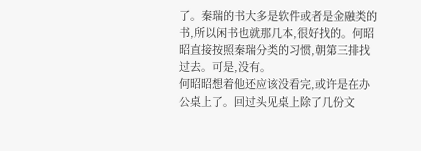了。秦瑞的书大多是软件或者是金融类的书,所以闲书也就那几本,很好找的。何昭昭直接按照秦瑞分类的习惯,朝第三排找过去。可是,没有。
何昭昭想着他还应该没看完,或许是在办公桌上了。回过头见桌上除了几份文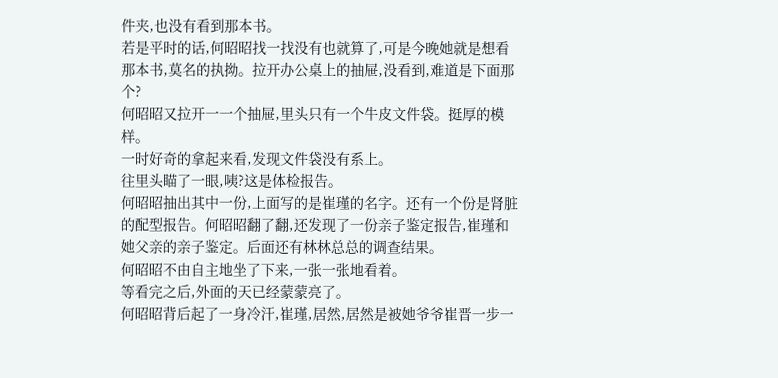件夹,也没有看到那本书。
若是平时的话,何昭昭找一找没有也就算了,可是今晚她就是想看那本书,莫名的执拗。拉开办公桌上的抽屉,没看到,难道是下面那个?
何昭昭又拉开一一个抽屉,里头只有一个牛皮文件袋。挺厚的模样。
一时好奇的拿起来看,发现文件袋没有系上。
往里头瞄了一眼,咦?这是体检报告。
何昭昭抽出其中一份,上面写的是崔瑾的名字。还有一个份是肾脏的配型报告。何昭昭翻了翻,还发现了一份亲子鉴定报告,崔瑾和她父亲的亲子鉴定。后面还有林林总总的调查结果。
何昭昭不由自主地坐了下来,一张一张地看着。
等看完之后,外面的天已经蒙蒙亮了。
何昭昭背后起了一身冷汗,崔瑾,居然,居然是被她爷爷崔晋一步一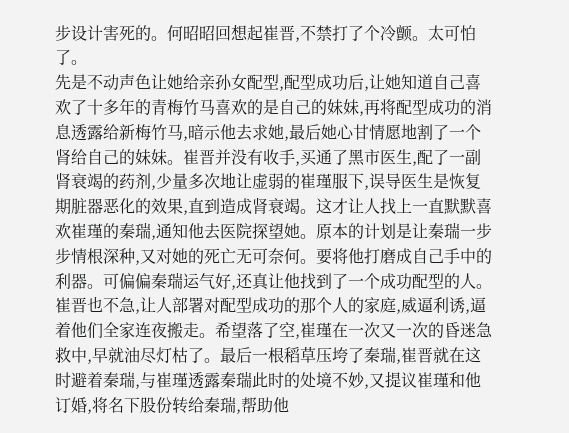步设计害死的。何昭昭回想起崔晋,不禁打了个冷颤。太可怕了。
先是不动声色让她给亲孙女配型,配型成功后,让她知道自己喜欢了十多年的青梅竹马喜欢的是自己的妹妹,再将配型成功的消息透露给新梅竹马,暗示他去求她,最后她心甘情愿地割了一个肾给自己的妹妹。崔晋并没有收手,买通了黑市医生,配了一副肾衰竭的药剂,少量多次地让虚弱的崔瑾服下,误导医生是恢复期脏器恶化的效果,直到造成肾衰竭。这才让人找上一直默默喜欢崔瑾的秦瑞,通知他去医院探望她。原本的计划是让秦瑞一步步情根深种,又对她的死亡无可奈何。要将他打磨成自己手中的利器。可偏偏秦瑞运气好,还真让他找到了一个成功配型的人。崔晋也不急,让人部署对配型成功的那个人的家庭,威逼利诱,逼着他们全家连夜搬走。希望落了空,崔瑾在一次又一次的昏迷急救中,早就油尽灯枯了。最后一根稻草压垮了秦瑞,崔晋就在这时避着秦瑞,与崔瑾透露秦瑞此时的处境不妙,又提议崔瑾和他订婚,将名下股份转给秦瑞,帮助他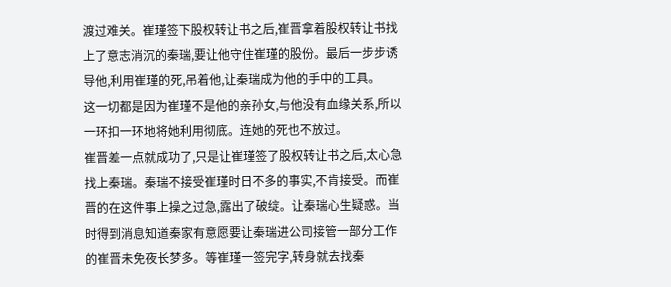渡过难关。崔瑾签下股权转让书之后,崔晋拿着股权转让书找上了意志消沉的秦瑞,要让他守住崔瑾的股份。最后一步步诱导他,利用崔瑾的死,吊着他,让秦瑞成为他的手中的工具。
这一切都是因为崔瑾不是他的亲孙女,与他没有血缘关系,所以一环扣一环地将她利用彻底。连她的死也不放过。
崔晋差一点就成功了,只是让崔瑾签了股权转让书之后,太心急找上秦瑞。秦瑞不接受崔瑾时日不多的事实,不肯接受。而崔晋的在这件事上操之过急,露出了破绽。让秦瑞心生疑惑。当时得到消息知道秦家有意愿要让秦瑞进公司接管一部分工作的崔晋未免夜长梦多。等崔瑾一签完字,转身就去找秦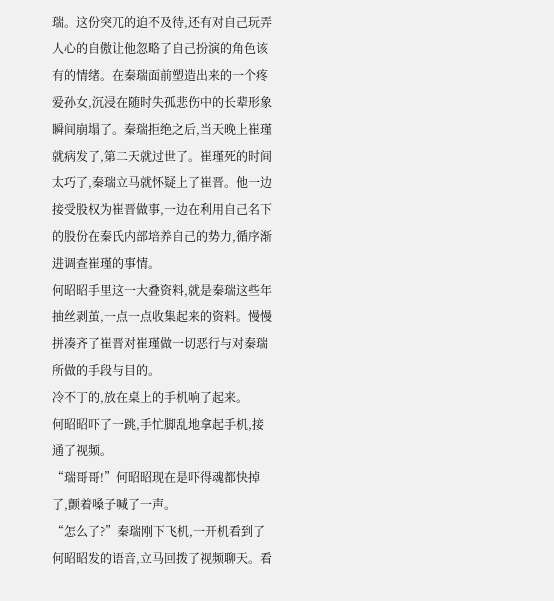瑞。这份突兀的迫不及待,还有对自己玩弄人心的自傲让他忽略了自己扮演的角色该有的情绪。在秦瑞面前塑造出来的一个疼爱孙女,沉浸在随时失孤悲伤中的长辈形象瞬间崩塌了。秦瑞拒绝之后,当天晚上崔瑾就病发了,第二天就过世了。崔瑾死的时间太巧了,秦瑞立马就怀疑上了崔晋。他一边接受股权为崔晋做事,一边在利用自己名下的股份在秦氏内部培养自己的势力,循序渐进调查崔瑾的事情。
何昭昭手里这一大叠资料,就是秦瑞这些年抽丝剥茧,一点一点收集起来的资料。慢慢拼凑齐了崔晋对崔瑾做一切恶行与对秦瑞所做的手段与目的。
冷不丁的,放在桌上的手机响了起来。
何昭昭吓了一跳,手忙脚乱地拿起手机,接通了视频。
“瑞哥哥!”何昭昭现在是吓得魂都快掉了,颤着嗓子喊了一声。
“怎么了?”秦瑞刚下飞机,一开机看到了何昭昭发的语音,立马回拨了视频聊天。看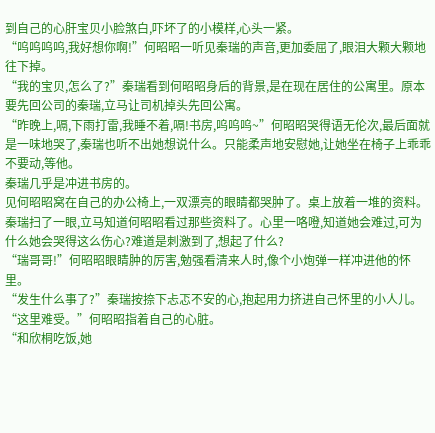到自己的心肝宝贝小脸煞白,吓坏了的小模样,心头一紧。
“呜呜呜呜,我好想你啊!”何昭昭一听见秦瑞的声音,更加委屈了,眼泪大颗大颗地往下掉。
“我的宝贝,怎么了?”秦瑞看到何昭昭身后的背景,是在现在居住的公寓里。原本要先回公司的秦瑞,立马让司机掉头先回公寓。
“昨晚上,嗝,下雨打雷,我睡不着,嗝!书房,呜呜呜~”何昭昭哭得语无伦次,最后面就是一味地哭了,秦瑞也听不出她想说什么。只能柔声地安慰她,让她坐在椅子上乖乖不要动,等他。
秦瑞几乎是冲进书房的。
见何昭昭窝在自己的办公椅上,一双漂亮的眼睛都哭肿了。桌上放着一堆的资料。
秦瑞扫了一眼,立马知道何昭昭看过那些资料了。心里一咯噔,知道她会难过,可为什么她会哭得这么伤心?难道是刺激到了,想起了什么?
“瑞哥哥!”何昭昭眼睛肿的厉害,勉强看清来人时,像个小炮弹一样冲进他的怀里。
“发生什么事了?”秦瑞按捺下忐忑不安的心,抱起用力挤进自己怀里的小人儿。
“这里难受。”何昭昭指着自己的心脏。
“和欣桐吃饭,她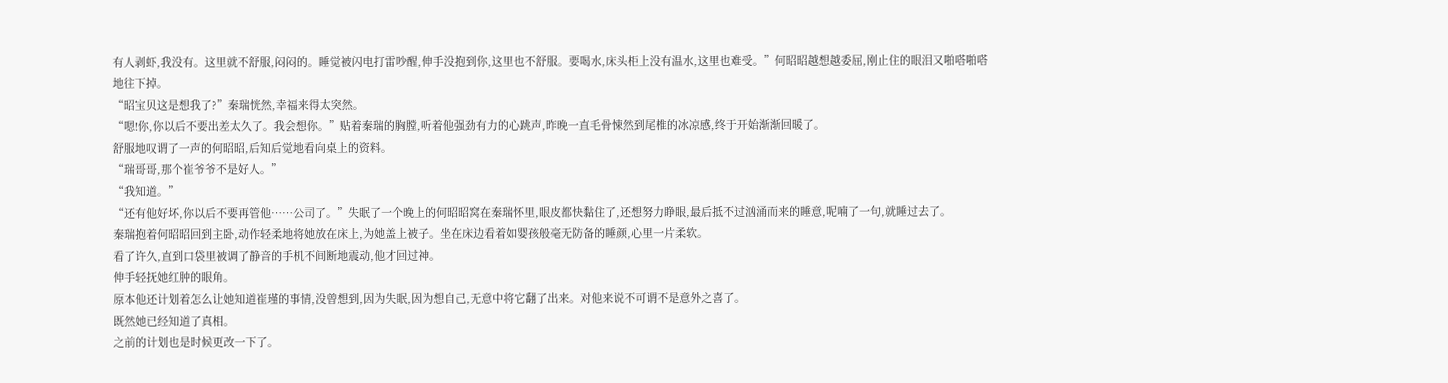有人剥虾,我没有。这里就不舒服,闷闷的。睡觉被闪电打雷吵醒,伸手没抱到你,这里也不舒服。要喝水,床头柜上没有温水,这里也难受。”何昭昭越想越委屈,刚止住的眼泪又啪嗒啪嗒地往下掉。
“昭宝贝这是想我了?”秦瑞恍然,幸福来得太突然。
“嗯!你,你以后不要出差太久了。我会想你。”贴着秦瑞的胸膛,听着他强劲有力的心跳声,昨晚一直毛骨悚然到尾椎的冰凉感,终于开始渐渐回暖了。
舒服地叹谓了一声的何昭昭,后知后觉地看向桌上的资料。
“瑞哥哥,那个崔爷爷不是好人。”
“我知道。”
“还有他好坏,你以后不要再管他……公司了。”失眠了一个晚上的何昭昭窝在秦瑞怀里,眼皮都快黏住了,还想努力睁眼,最后抵不过汹涌而来的睡意,呢喃了一句,就睡过去了。
秦瑞抱着何昭昭回到主卧,动作轻柔地将她放在床上,为她盖上被子。坐在床边看着如婴孩般毫无防备的睡颜,心里一片柔软。
看了许久,直到口袋里被调了静音的手机不间断地震动,他才回过神。
伸手轻抚她红肿的眼角。
原本他还计划着怎么让她知道崔瑾的事情,没曾想到,因为失眠,因为想自己,无意中将它翻了出来。对他来说不可谓不是意外之喜了。
既然她已经知道了真相。
之前的计划也是时候更改一下了。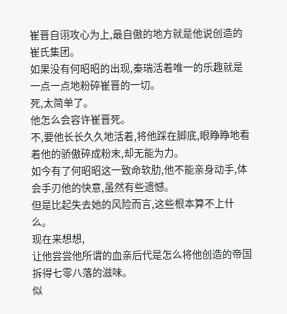崔晋自诩攻心为上,最自傲的地方就是他说创造的崔氏集团。
如果没有何昭昭的出现,秦瑞活着唯一的乐趣就是一点一点地粉碎崔晋的一切。
死,太简单了。
他怎么会容许崔晋死。
不,要他长长久久地活着,将他踩在脚底,眼睁睁地看着他的骄傲碎成粉末,却无能为力。
如今有了何昭昭这一致命软肋,他不能亲身动手,体会手刃他的快意,虽然有些遗憾。
但是比起失去她的风险而言,这些根本算不上什么。
现在来想想,
让他尝尝他所谓的血亲后代是怎么将他创造的帝国拆得七零八落的滋味。
似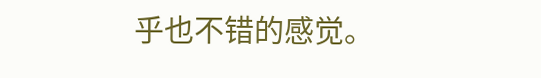乎也不错的感觉。